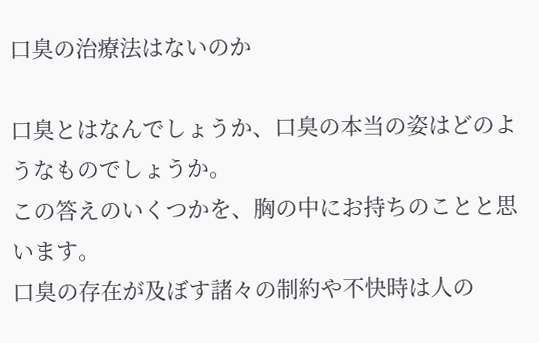口臭の治療法はないのか

口臭とはなんでしょうか、口臭の本当の姿はどのようなものでしょうか。
この答えのいくつかを、胸の中にお持ちのことと思います。
口臭の存在が及ぼす諸々の制約や不快時は人の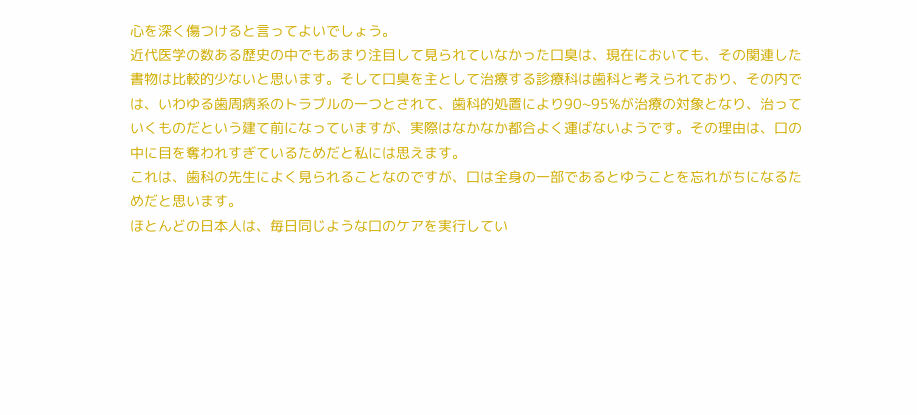心を深く傷つけると言ってよいでしょう。
近代医学の数ある歴史の中でもあまり注目して見られていなかった口臭は、現在においても、その関連した書物は比較的少ないと思います。そして口臭を主として治療する診療科は歯科と考えられており、その内では、いわゆる歯周病系のトラブルの一つとされて、歯科的処置により90~95%が治療の対象となり、治っていくものだという建て前になっていますが、実際はなかなか都合よく運ばないようです。その理由は、口の中に目を奪われすぎているためだと私には思えます。
これは、歯科の先生によく見られることなのですが、口は全身の一部であるとゆうことを忘れがちになるためだと思います。
ほとんどの日本人は、毎日同じような口のケアを実行してい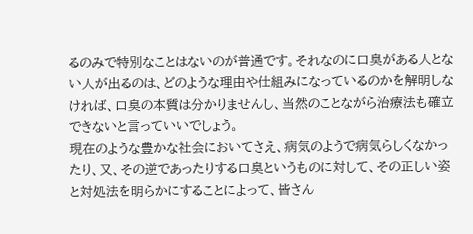るのみで特別なことはないのが普通です。それなのに口臭がある人とない人が出るのは、どのような理由や仕組みになっているのかを解明しなければ、口臭の本質は分かりませんし、当然のことながら治療法も確立できないと言っていいでしょう。
現在のような豊かな社会においてさえ、病気のようで病気らしくなかったり、又、その逆であったりする口臭というものに対して、その正しい姿と対処法を明らかにすることによって、皆さん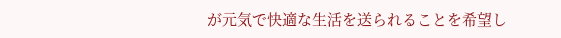が元気で快適な生活を送られることを希望し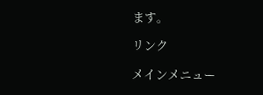ます。

リンク

メインメニュー